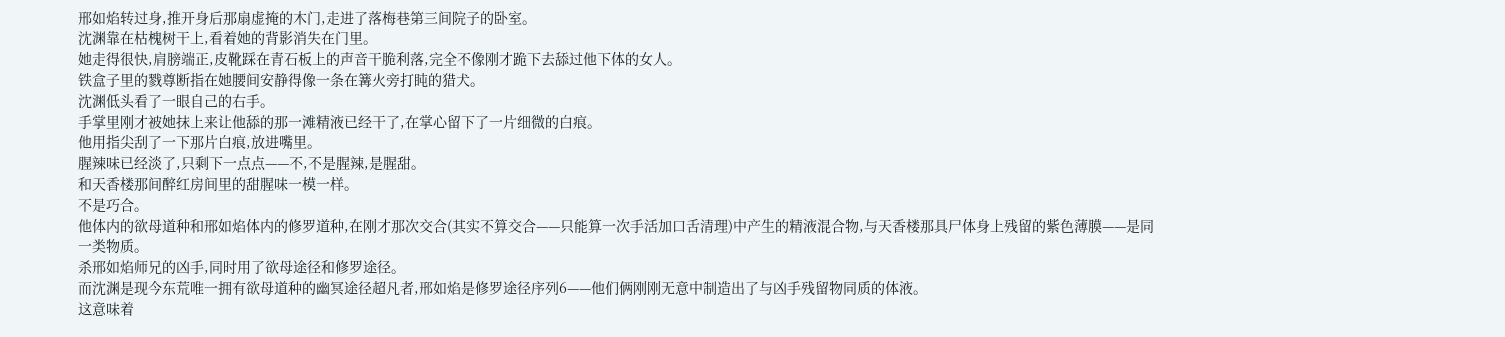邢如焰转过身,推开身后那扇虚掩的木门,走进了落梅巷第三间院子的卧室。
沈渊靠在枯槐树干上,看着她的背影消失在门里。
她走得很快,肩膀端正,皮靴踩在青石板上的声音干脆利落,完全不像刚才跪下去舔过他下体的女人。
铁盒子里的戮尊断指在她腰间安静得像一条在篝火旁打盹的猎犬。
沈渊低头看了一眼自己的右手。
手掌里刚才被她抹上来让他舔的那一滩精液已经干了,在掌心留下了一片细微的白痕。
他用指尖刮了一下那片白痕,放进嘴里。
腥辣味已经淡了,只剩下一点点——不,不是腥辣,是腥甜。
和天香楼那间醉红房间里的甜腥味一模一样。
不是巧合。
他体内的欲母道种和邢如焰体内的修罗道种,在刚才那次交合(其实不算交合——只能算一次手活加口舌清理)中产生的精液混合物,与天香楼那具尸体身上残留的紫色薄膜——是同一类物质。
杀邢如焰师兄的凶手,同时用了欲母途径和修罗途径。
而沈渊是现今东荒唯一拥有欲母道种的幽冥途径超凡者,邢如焰是修罗途径序列6——他们俩刚刚无意中制造出了与凶手残留物同质的体液。
这意味着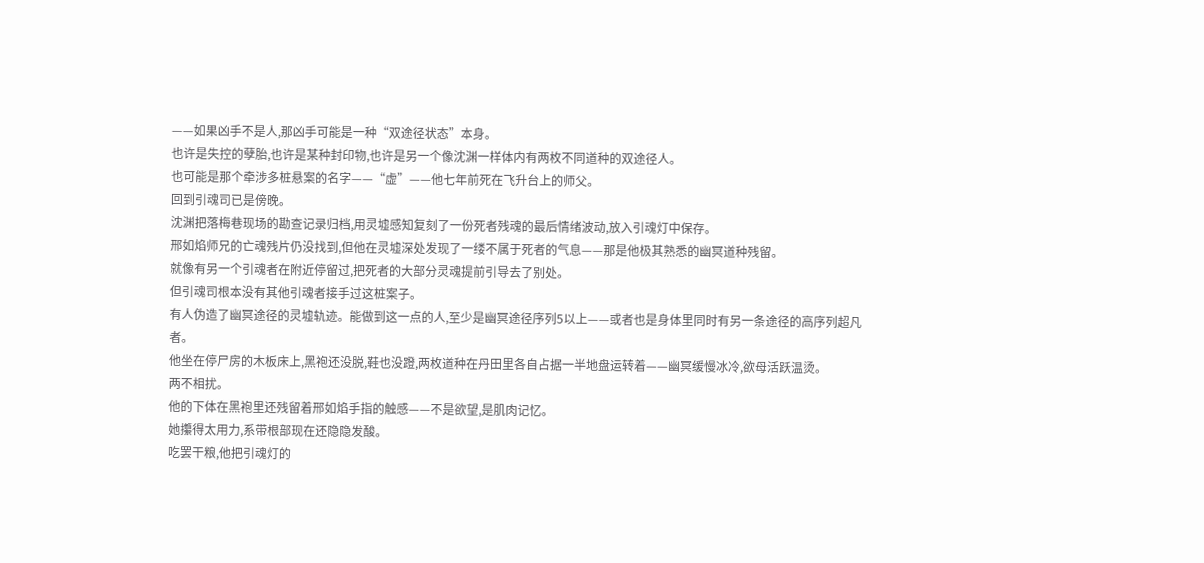——如果凶手不是人,那凶手可能是一种“双途径状态”本身。
也许是失控的孽胎,也许是某种封印物,也许是另一个像沈渊一样体内有两枚不同道种的双途径人。
也可能是那个牵涉多桩悬案的名字——“虚”——他七年前死在飞升台上的师父。
回到引魂司已是傍晚。
沈渊把落梅巷现场的勘查记录归档,用灵墟感知复刻了一份死者残魂的最后情绪波动,放入引魂灯中保存。
邢如焰师兄的亡魂残片仍没找到,但他在灵墟深处发现了一缕不属于死者的气息——那是他极其熟悉的幽冥道种残留。
就像有另一个引魂者在附近停留过,把死者的大部分灵魂提前引导去了别处。
但引魂司根本没有其他引魂者接手过这桩案子。
有人伪造了幽冥途径的灵墟轨迹。能做到这一点的人,至少是幽冥途径序列5以上——或者也是身体里同时有另一条途径的高序列超凡者。
他坐在停尸房的木板床上,黑袍还没脱,鞋也没蹬,两枚道种在丹田里各自占据一半地盘运转着——幽冥缓慢冰冷,欲母活跃温烫。
两不相扰。
他的下体在黑袍里还残留着邢如焰手指的触感——不是欲望,是肌肉记忆。
她攥得太用力,系带根部现在还隐隐发酸。
吃罢干粮,他把引魂灯的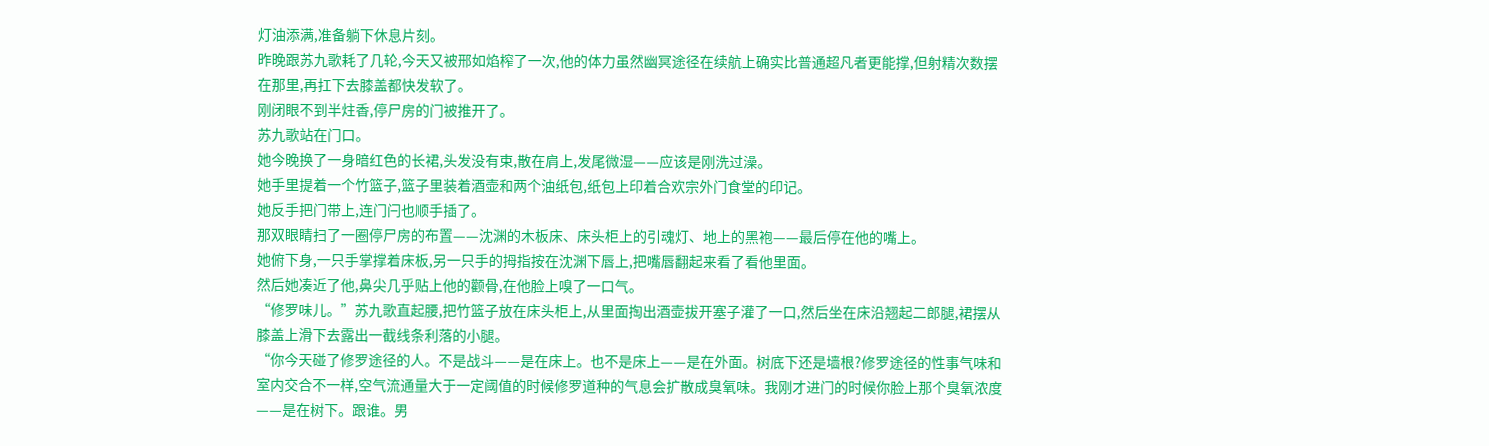灯油添满,准备躺下休息片刻。
昨晚跟苏九歌耗了几轮,今天又被邢如焰榨了一次,他的体力虽然幽冥途径在续航上确实比普通超凡者更能撑,但射精次数摆在那里,再扛下去膝盖都快发软了。
刚闭眼不到半炷香,停尸房的门被推开了。
苏九歌站在门口。
她今晚换了一身暗红色的长裙,头发没有束,散在肩上,发尾微湿——应该是刚洗过澡。
她手里提着一个竹篮子,篮子里装着酒壶和两个油纸包,纸包上印着合欢宗外门食堂的印记。
她反手把门带上,连门闩也顺手插了。
那双眼睛扫了一圈停尸房的布置——沈渊的木板床、床头柜上的引魂灯、地上的黑袍——最后停在他的嘴上。
她俯下身,一只手掌撑着床板,另一只手的拇指按在沈渊下唇上,把嘴唇翻起来看了看他里面。
然后她凑近了他,鼻尖几乎贴上他的颧骨,在他脸上嗅了一口气。
“修罗味儿。”苏九歌直起腰,把竹篮子放在床头柜上,从里面掏出酒壶拔开塞子灌了一口,然后坐在床沿翘起二郎腿,裙摆从膝盖上滑下去露出一截线条利落的小腿。
“你今天碰了修罗途径的人。不是战斗——是在床上。也不是床上——是在外面。树底下还是墙根?修罗途径的性事气味和室内交合不一样,空气流通量大于一定阈值的时候修罗道种的气息会扩散成臭氧味。我刚才进门的时候你脸上那个臭氧浓度——是在树下。跟谁。男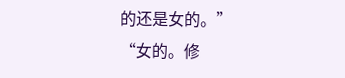的还是女的。”
“女的。修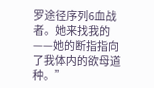罗途径序列6血战者。她来找我的——她的断指指向了我体内的欲母道种。”